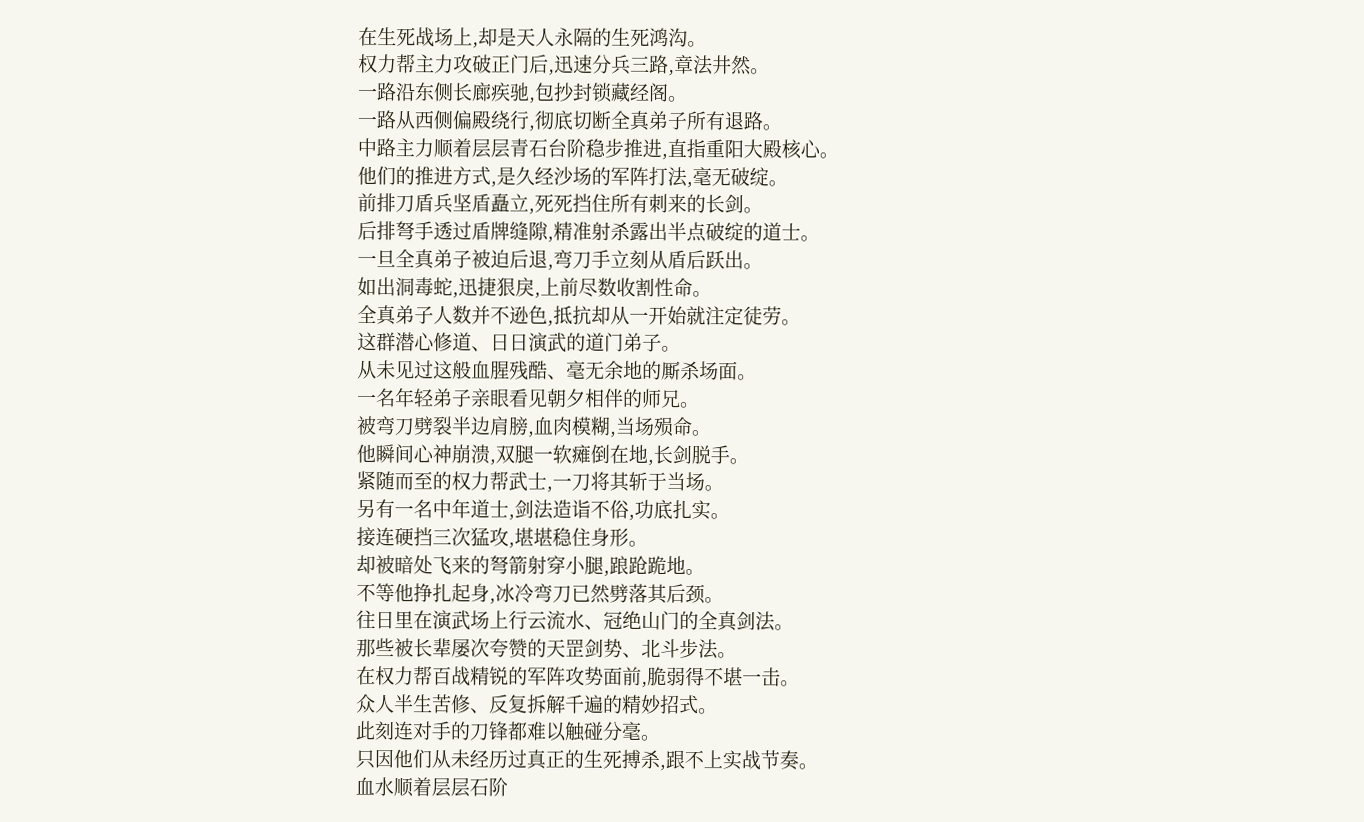在生死战场上,却是天人永隔的生死鸿沟。
权力帮主力攻破正门后,迅速分兵三路,章法井然。
一路沿东侧长廊疾驰,包抄封锁藏经阁。
一路从西侧偏殿绕行,彻底切断全真弟子所有退路。
中路主力顺着层层青石台阶稳步推进,直指重阳大殿核心。
他们的推进方式,是久经沙场的军阵打法,毫无破绽。
前排刀盾兵坚盾矗立,死死挡住所有刺来的长剑。
后排弩手透过盾牌缝隙,精准射杀露出半点破绽的道士。
一旦全真弟子被迫后退,弯刀手立刻从盾后跃出。
如出洞毒蛇,迅捷狠戾,上前尽数收割性命。
全真弟子人数并不逊色,抵抗却从一开始就注定徒劳。
这群潜心修道、日日演武的道门弟子。
从未见过这般血腥残酷、毫无余地的厮杀场面。
一名年轻弟子亲眼看见朝夕相伴的师兄。
被弯刀劈裂半边肩膀,血肉模糊,当场殒命。
他瞬间心神崩溃,双腿一软瘫倒在地,长剑脱手。
紧随而至的权力帮武士,一刀将其斩于当场。
另有一名中年道士,剑法造诣不俗,功底扎实。
接连硬挡三次猛攻,堪堪稳住身形。
却被暗处飞来的弩箭射穿小腿,踉跄跪地。
不等他挣扎起身,冰冷弯刀已然劈落其后颈。
往日里在演武场上行云流水、冠绝山门的全真剑法。
那些被长辈屡次夸赞的天罡剑势、北斗步法。
在权力帮百战精锐的军阵攻势面前,脆弱得不堪一击。
众人半生苦修、反复拆解千遍的精妙招式。
此刻连对手的刀锋都难以触碰分毫。
只因他们从未经历过真正的生死搏杀,跟不上实战节奏。
血水顺着层层石阶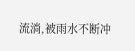流淌,被雨水不断冲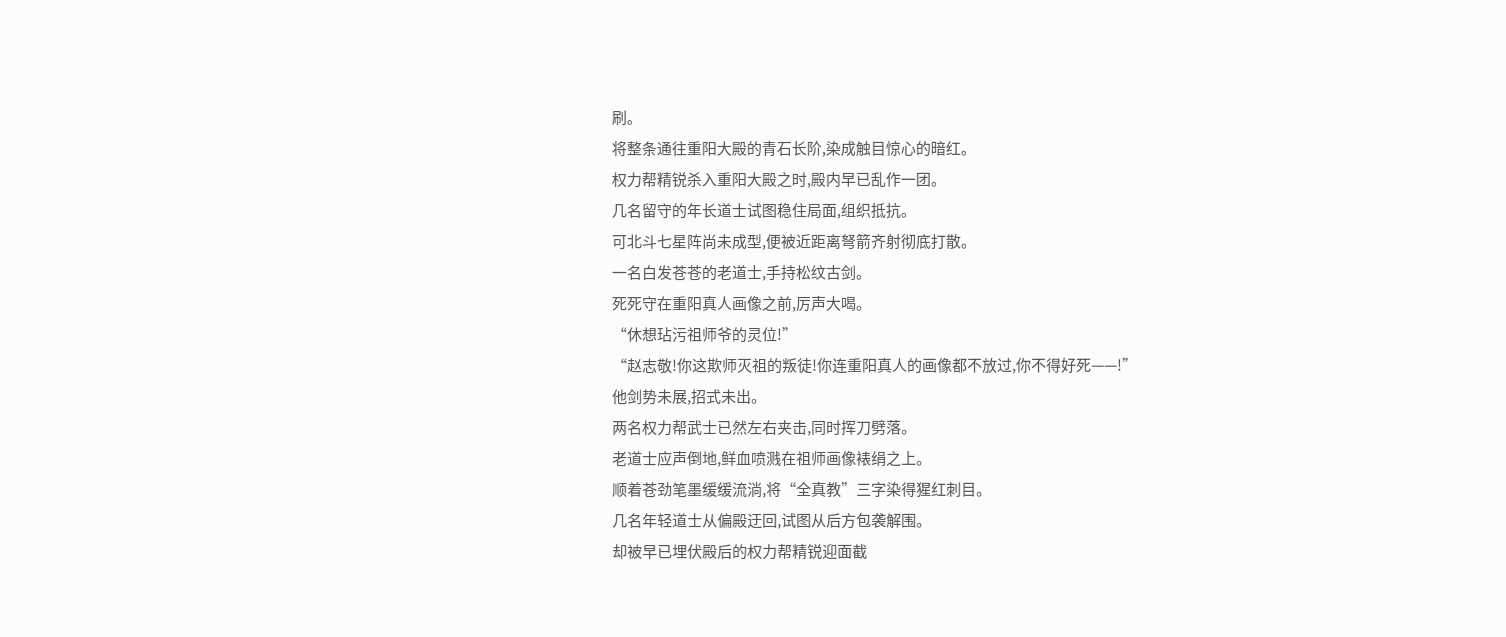刷。
将整条通往重阳大殿的青石长阶,染成触目惊心的暗红。
权力帮精锐杀入重阳大殿之时,殿内早已乱作一团。
几名留守的年长道士试图稳住局面,组织抵抗。
可北斗七星阵尚未成型,便被近距离弩箭齐射彻底打散。
一名白发苍苍的老道士,手持松纹古剑。
死死守在重阳真人画像之前,厉声大喝。
“休想玷污祖师爷的灵位!”
“赵志敬!你这欺师灭祖的叛徒!你连重阳真人的画像都不放过,你不得好死——!”
他剑势未展,招式未出。
两名权力帮武士已然左右夹击,同时挥刀劈落。
老道士应声倒地,鲜血喷溅在祖师画像裱绢之上。
顺着苍劲笔墨缓缓流淌,将“全真教”三字染得猩红刺目。
几名年轻道士从偏殿迂回,试图从后方包袭解围。
却被早已埋伏殿后的权力帮精锐迎面截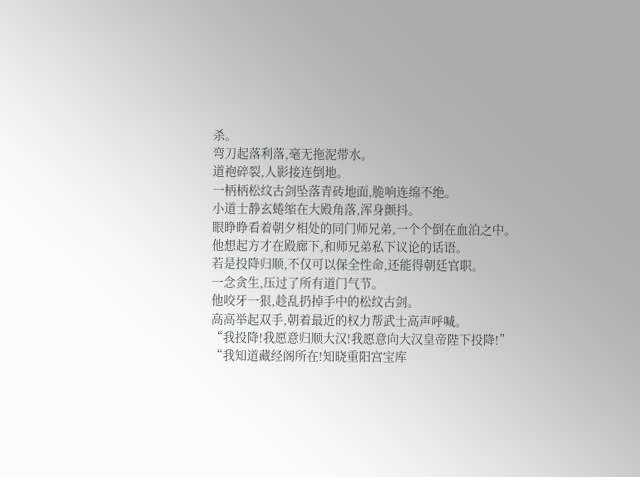杀。
弯刀起落利落,毫无拖泥带水。
道袍碎裂,人影接连倒地。
一柄柄松纹古剑坠落青砖地面,脆响连绵不绝。
小道士静玄蜷缩在大殿角落,浑身颤抖。
眼睁睁看着朝夕相处的同门师兄弟,一个个倒在血泊之中。
他想起方才在殿廊下,和师兄弟私下议论的话语。
若是投降归顺,不仅可以保全性命,还能得朝廷官职。
一念贪生,压过了所有道门气节。
他咬牙一狠,趁乱扔掉手中的松纹古剑。
高高举起双手,朝着最近的权力帮武士高声呼喊。
“我投降!我愿意归顺大汉!我愿意向大汉皇帝陛下投降!”
“我知道藏经阁所在!知晓重阳宫宝库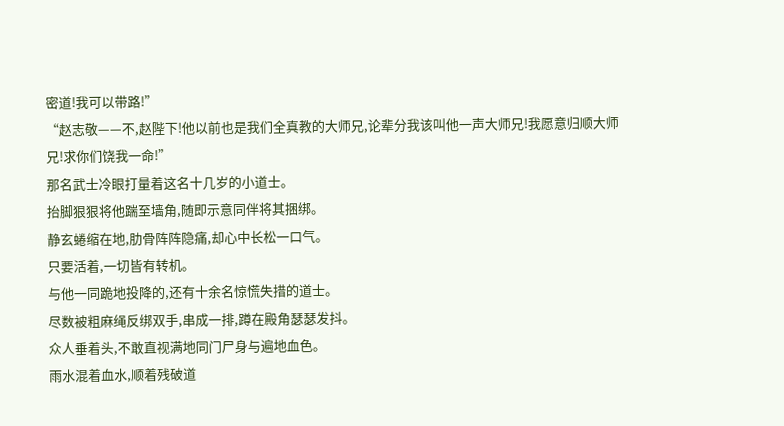密道!我可以带路!”
“赵志敬——不,赵陛下!他以前也是我们全真教的大师兄,论辈分我该叫他一声大师兄!我愿意归顺大师兄!求你们饶我一命!”
那名武士冷眼打量着这名十几岁的小道士。
抬脚狠狠将他踹至墙角,随即示意同伴将其捆绑。
静玄蜷缩在地,肋骨阵阵隐痛,却心中长松一口气。
只要活着,一切皆有转机。
与他一同跪地投降的,还有十余名惊慌失措的道士。
尽数被粗麻绳反绑双手,串成一排,蹲在殿角瑟瑟发抖。
众人垂着头,不敢直视满地同门尸身与遍地血色。
雨水混着血水,顺着残破道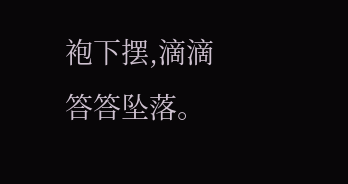袍下摆,滴滴答答坠落。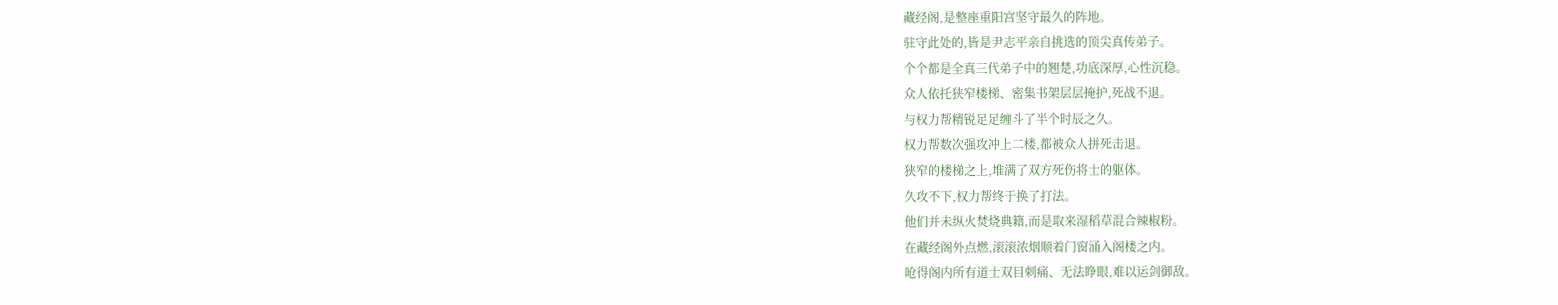藏经阁,是整座重阳宫坚守最久的阵地。
驻守此处的,皆是尹志平亲自挑选的顶尖真传弟子。
个个都是全真三代弟子中的翘楚,功底深厚,心性沉稳。
众人依托狭窄楼梯、密集书架层层掩护,死战不退。
与权力帮精锐足足缠斗了半个时辰之久。
权力帮数次强攻冲上二楼,都被众人拼死击退。
狭窄的楼梯之上,堆满了双方死伤将士的躯体。
久攻不下,权力帮终于换了打法。
他们并未纵火焚烧典籍,而是取来湿稻草混合辣椒粉。
在藏经阁外点燃,滚滚浓烟顺着门窗涌入阁楼之内。
呛得阁内所有道士双目刺痛、无法睁眼,难以运剑御敌。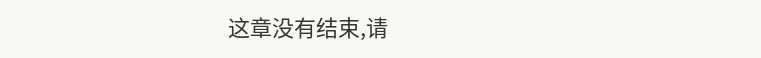这章没有结束,请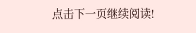点击下一页继续阅读!